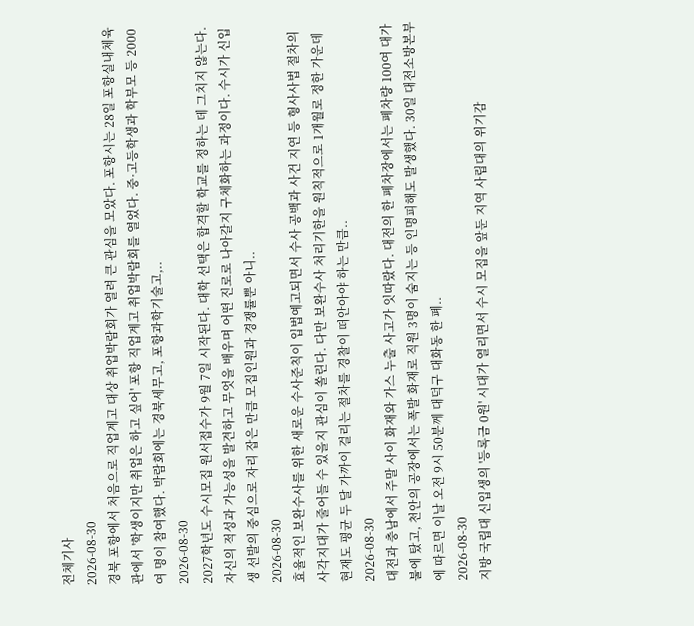전체기사
2026-08-30
경북 포항에서 처음으로 직업계고 대상 취업박람회가 열려 큰 관심을 모았다. 포항시는 28일 포항실내체육관에서 '학생이지만 취업은 하고 싶어' 포항 직업계고 취업박람회를 열었다. 중·고등학생과 학부모 등 2000여 명이 참여했다. 박람회에는 경북세무고, 포항과학기술고,..
2026-08-30
2027학년도 수시모집 원서접수가 9월 7일 시작된다. 대학 선택은 합격할 학교를 정하는 데 그치지 않는다. 자신의 적성과 가능성을 발견하고 무엇을 배우며 어떤 진로로 나아갈지 구체화하는 과정이다. 수시가 신입생 선발의 중심으로 자리 잡은 만큼 모집인원과 경쟁률뿐 아니..
2026-08-30
효율적인 보완수사를 위한 새로운 수사준칙이 입법예고되면서 수사 공백과 사건 지연 등 형사사법 절차의 사각지대가 줄어들 수 있을지 관심이 쏠린다. 다만 보완수사 처리기한을 원칙적으로 1개월로 정한 가운데 현재도 평균 두 달 가까이 걸리는 절차를 경찰이 떠안아야 하는 만큼..
2026-08-30
대전과 충남에서 주말 사이 화재와 가스 누출 사고가 잇따랐다. 대전의 한 폐차장에서는 폐차량 100여 대가 불에 탔고, 천안의 공장에서는 폭발 화재로 직원 3명이 숨지는 등 인명피해도 발생했다. 30일 대전소방본부에 따르면 이날 오전 9시 50분께 대덕구 대화동 한 폐..
2026-08-30
지방 국립대 신입생의 '등록금 0원' 시대가 열리면서 수시 모집을 앞둔 지역 사립대의 위기감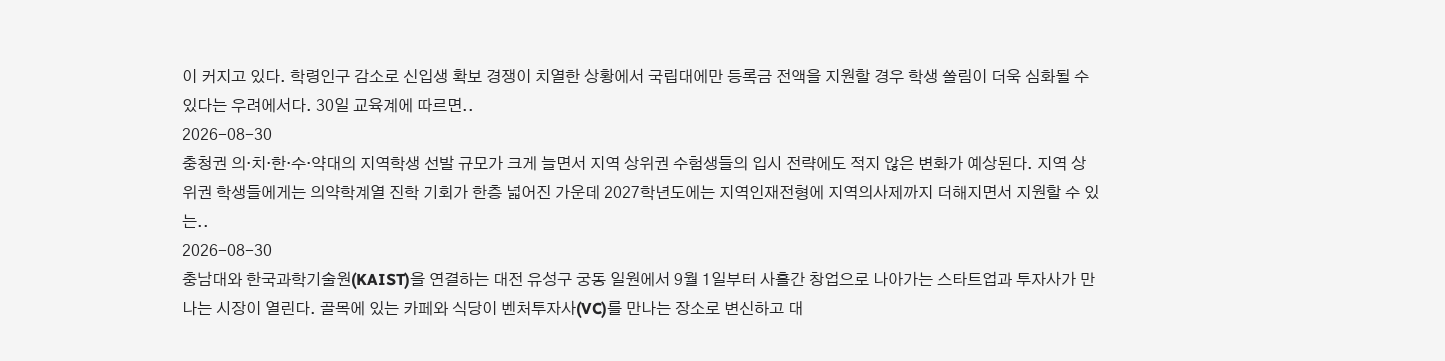이 커지고 있다. 학령인구 감소로 신입생 확보 경쟁이 치열한 상황에서 국립대에만 등록금 전액을 지원할 경우 학생 쏠림이 더욱 심화될 수 있다는 우려에서다. 30일 교육계에 따르면..
2026-08-30
충청권 의·치·한·수·약대의 지역학생 선발 규모가 크게 늘면서 지역 상위권 수험생들의 입시 전략에도 적지 않은 변화가 예상된다. 지역 상위권 학생들에게는 의약학계열 진학 기회가 한층 넓어진 가운데 2027학년도에는 지역인재전형에 지역의사제까지 더해지면서 지원할 수 있는..
2026-08-30
충남대와 한국과학기술원(KAIST)을 연결하는 대전 유성구 궁동 일원에서 9월 1일부터 사흘간 창업으로 나아가는 스타트업과 투자사가 만나는 시장이 열린다. 골목에 있는 카페와 식당이 벤처투자사(VC)를 만나는 장소로 변신하고 대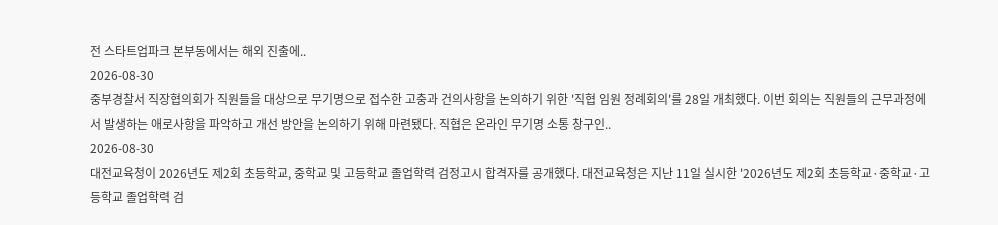전 스타트업파크 본부동에서는 해외 진출에..
2026-08-30
중부경찰서 직장협의회가 직원들을 대상으로 무기명으로 접수한 고충과 건의사항을 논의하기 위한 '직협 임원 정례회의'를 28일 개최했다. 이번 회의는 직원들의 근무과정에서 발생하는 애로사항을 파악하고 개선 방안을 논의하기 위해 마련됐다. 직협은 온라인 무기명 소통 창구인..
2026-08-30
대전교육청이 2026년도 제2회 초등학교, 중학교 및 고등학교 졸업학력 검정고시 합격자를 공개했다. 대전교육청은 지난 11일 실시한 '2026년도 제2회 초등학교·중학교·고등학교 졸업학력 검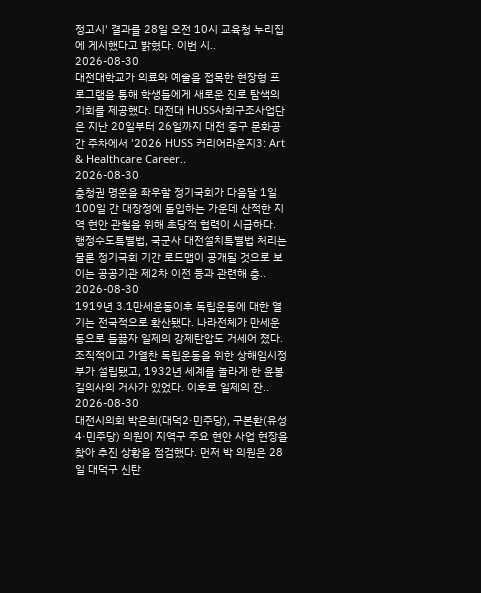정고시' 결과를 28일 오전 10시 교육청 누리집에 게시했다고 밝혔다. 이번 시..
2026-08-30
대전대학교가 의료와 예술을 접목한 현장형 프로그램을 통해 학생들에게 새로운 진로 탐색의 기회를 제공했다. 대전대 HUSS사회구조사업단은 지난 20일부터 26일까지 대전 중구 문화공간 주차에서 '2026 HUSS 커리어라운지3: Art & Healthcare Career..
2026-08-30
충청권 명운을 좌우할 정기국회가 다음달 1일 100일 간 대장정에 돌입하는 가운데 산적한 지역 현안 관철을 위해 초당적 협력이 시급하다. 행정수도특별법, 국군사 대전설치특별법 처리는 물론 정기국회 기간 로드맵이 공개될 것으로 보이는 공공기관 제2차 이전 등과 관련해 충..
2026-08-30
1919년 3.1만세운동이후 독립운동에 대한 열기는 전국적으로 확산됐다. 나라전체가 만세운동으로 들끓자 일제의 강제탄압도 거세어 졌다. 조직적이고 가열찬 독립운동을 위한 상해임시정부가 설립됐고, 1932년 세계를 놀라게 한 윤봉길의사의 거사가 있었다. 이후로 일제의 잔..
2026-08-30
대전시의회 박은희(대덕2·민주당), 구본환(유성4·민주당) 의원이 지역구 주요 현안 사업 현장을 찾아 추진 상황을 점검했다. 먼저 박 의원은 28일 대덕구 신탄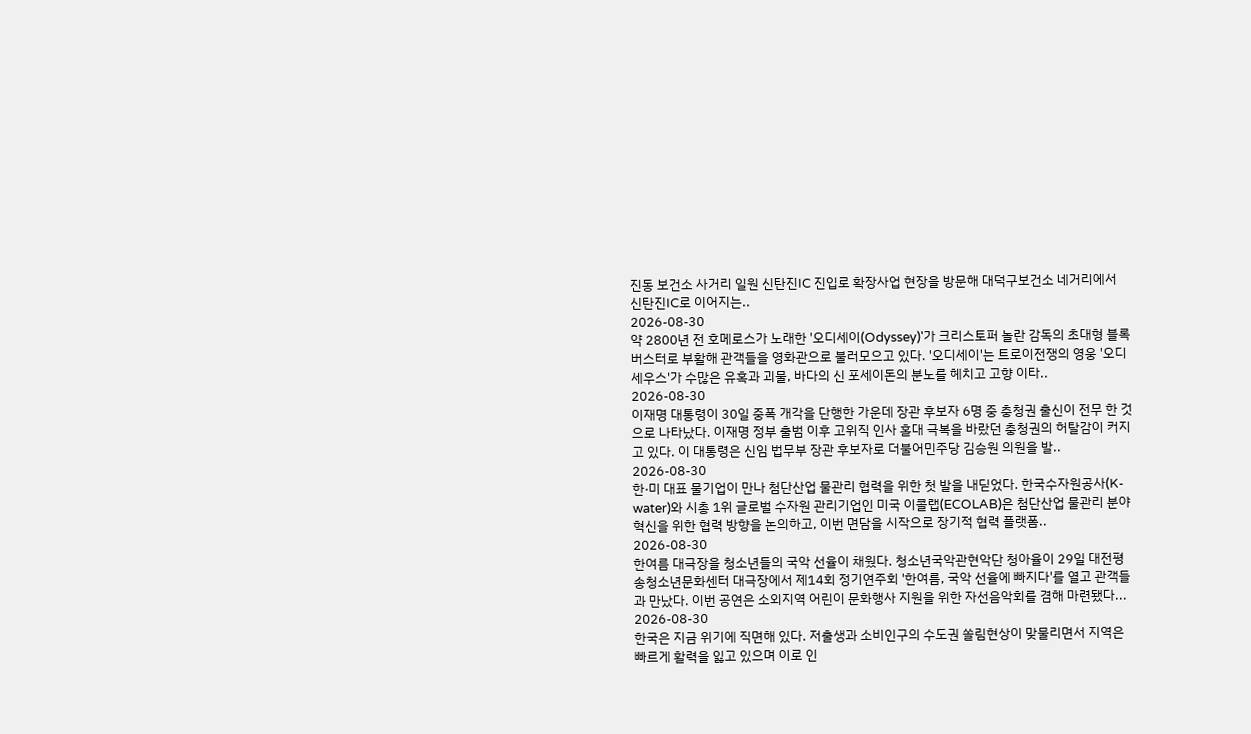진동 보건소 사거리 일원 신탄진IC 진입로 확장사업 현장을 방문해 대덕구보건소 네거리에서 신탄진IC로 이어지는..
2026-08-30
약 2800년 전 호메로스가 노래한 '오디세이(Odyssey)'가 크리스토퍼 놀란 감독의 초대형 블록버스터로 부활해 관객들을 영화관으로 불러모으고 있다. '오디세이'는 트로이전쟁의 영웅 '오디세우스'가 수많은 유혹과 괴물, 바다의 신 포세이돈의 분노를 헤치고 고향 이타..
2026-08-30
이재명 대통령이 30일 중폭 개각을 단행한 가운데 장관 후보자 6명 중 충청권 출신이 전무 한 것으로 나타났다. 이재명 정부 출범 이후 고위직 인사 홀대 극복을 바랐던 충청권의 허탈감이 커지고 있다. 이 대통령은 신임 법무부 장관 후보자로 더불어민주당 김승원 의원을 발..
2026-08-30
한·미 대표 물기업이 만나 첨단산업 물관리 협력을 위한 첫 발을 내딛었다. 한국수자원공사(K-water)와 시총 1위 글로벌 수자원 관리기업인 미국 이콜랩(ECOLAB)은 첨단산업 물관리 분야 혁신을 위한 협력 방향을 논의하고, 이번 면담을 시작으로 장기적 협력 플랫폼..
2026-08-30
한여름 대극장을 청소년들의 국악 선율이 채웠다. 청소년국악관현악단 청아율이 29일 대전평송청소년문화센터 대극장에서 제14회 정기연주회 '한여름, 국악 선율에 빠지다'를 열고 관객들과 만났다. 이번 공연은 소외지역 어린이 문화행사 지원을 위한 자선음악회를 겸해 마련됐다...
2026-08-30
한국은 지금 위기에 직면해 있다. 저출생과 소비인구의 수도권 쏠림현상이 맞물리면서 지역은 빠르게 활력을 잃고 있으며 이로 인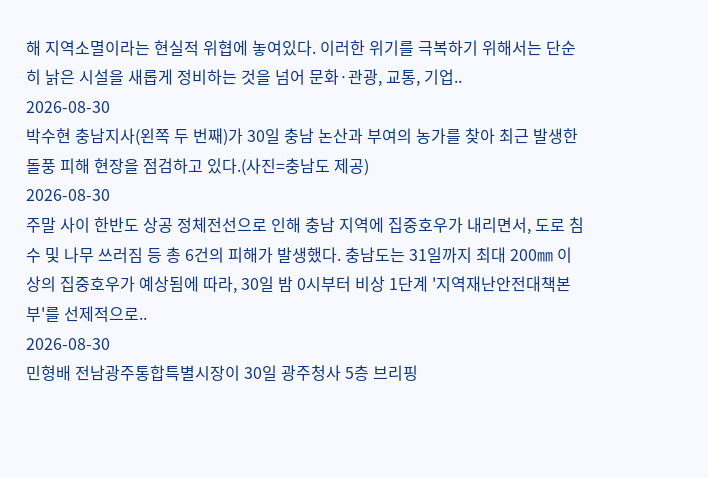해 지역소멸이라는 현실적 위협에 놓여있다. 이러한 위기를 극복하기 위해서는 단순히 낡은 시설을 새롭게 정비하는 것을 넘어 문화·관광, 교통, 기업..
2026-08-30
박수현 충남지사(왼쪽 두 번째)가 30일 충남 논산과 부여의 농가를 찾아 최근 발생한 돌풍 피해 현장을 점검하고 있다.(사진=충남도 제공)
2026-08-30
주말 사이 한반도 상공 정체전선으로 인해 충남 지역에 집중호우가 내리면서, 도로 침수 및 나무 쓰러짐 등 총 6건의 피해가 발생했다. 충남도는 31일까지 최대 200㎜ 이상의 집중호우가 예상됨에 따라, 30일 밤 0시부터 비상 1단계 '지역재난안전대책본부'를 선제적으로..
2026-08-30
민형배 전남광주통합특별시장이 30일 광주청사 5층 브리핑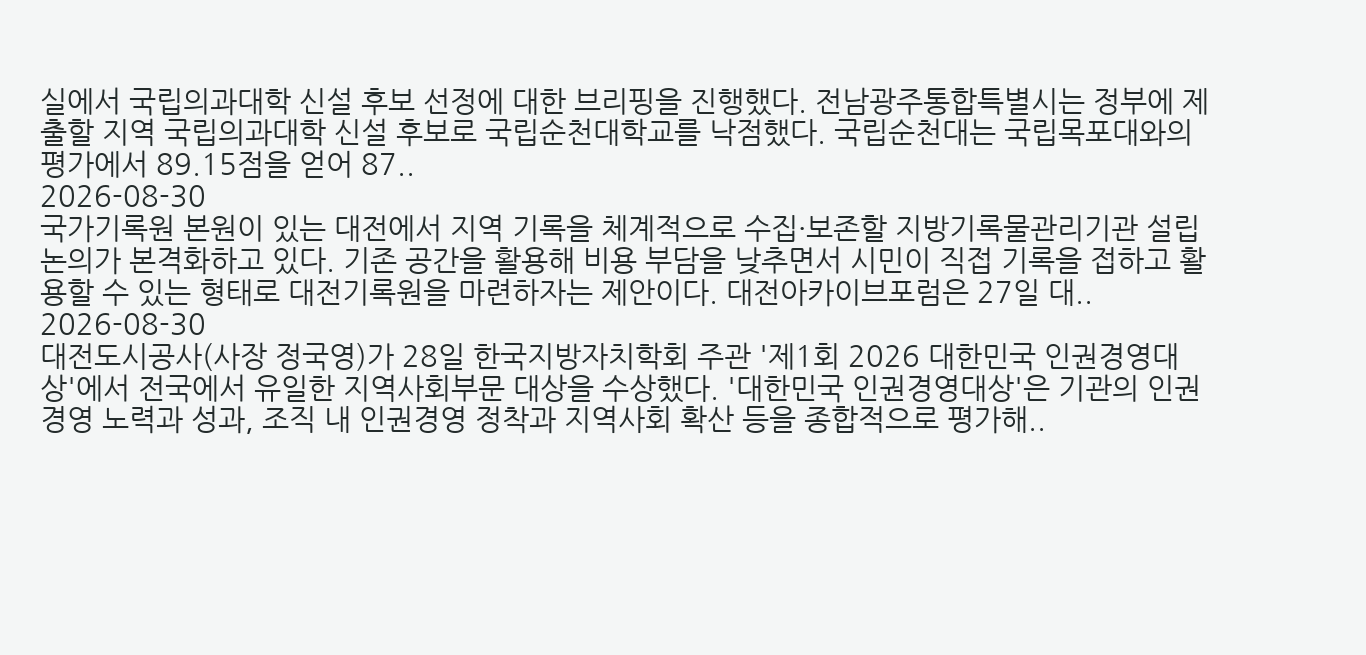실에서 국립의과대학 신설 후보 선정에 대한 브리핑을 진행했다. 전남광주통합특별시는 정부에 제출할 지역 국립의과대학 신설 후보로 국립순천대학교를 낙점했다. 국립순천대는 국립목포대와의 평가에서 89.15점을 얻어 87..
2026-08-30
국가기록원 본원이 있는 대전에서 지역 기록을 체계적으로 수집·보존할 지방기록물관리기관 설립 논의가 본격화하고 있다. 기존 공간을 활용해 비용 부담을 낮추면서 시민이 직접 기록을 접하고 활용할 수 있는 형태로 대전기록원을 마련하자는 제안이다. 대전아카이브포럼은 27일 대..
2026-08-30
대전도시공사(사장 정국영)가 28일 한국지방자치학회 주관 '제1회 2026 대한민국 인권경영대상'에서 전국에서 유일한 지역사회부문 대상을 수상했다. '대한민국 인권경영대상'은 기관의 인권경영 노력과 성과, 조직 내 인권경영 정착과 지역사회 확산 등을 종합적으로 평가해..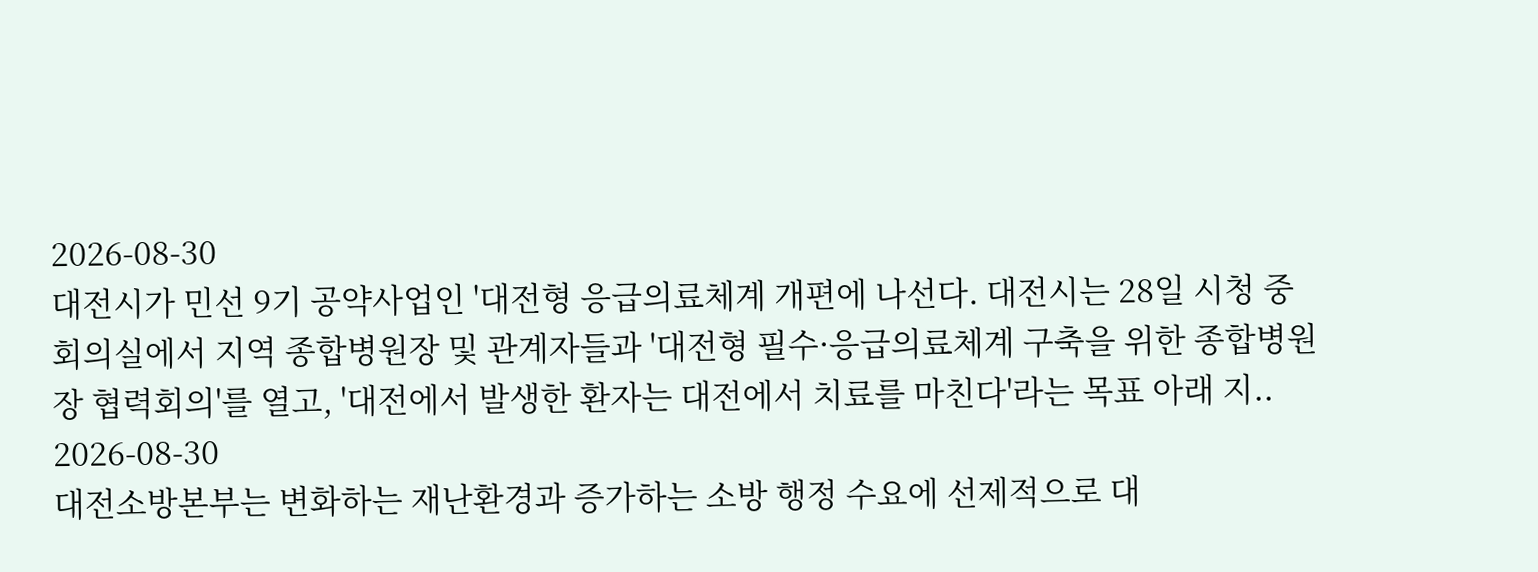2026-08-30
대전시가 민선 9기 공약사업인 '대전형 응급의료체계 개편에 나선다. 대전시는 28일 시청 중회의실에서 지역 종합병원장 및 관계자들과 '대전형 필수·응급의료체계 구축을 위한 종합병원장 협력회의'를 열고, '대전에서 발생한 환자는 대전에서 치료를 마친다'라는 목표 아래 지..
2026-08-30
대전소방본부는 변화하는 재난환경과 증가하는 소방 행정 수요에 선제적으로 대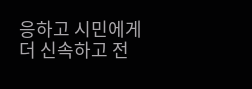응하고 시민에게 더 신속하고 전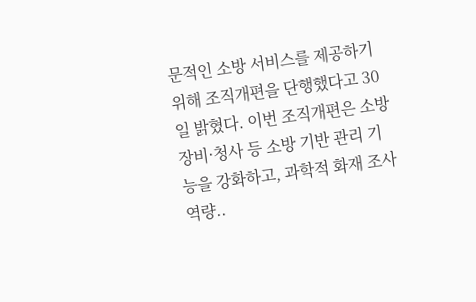문적인 소방 서비스를 제공하기 위해 조직개편을 단행했다고 30일 밝혔다. 이번 조직개편은 소방 장비·청사 등 소방 기반 관리 기능을 강화하고, 과학적 화재 조사 역량..